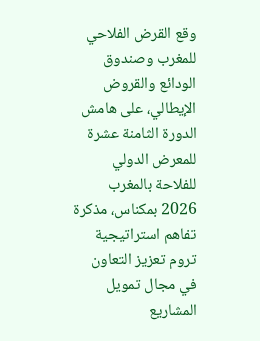وقع القرض الفلاحي للمغرب وصندوق الودائع والقروض الإيطالي، على هامش الدورة الثامنة عشرة للمعرض الدولي للفلاحة بالمغرب 2026 بمكناس، مذكرة تفاهم استراتيجية تروم تعزيز التعاون في مجال تمويل المشاريع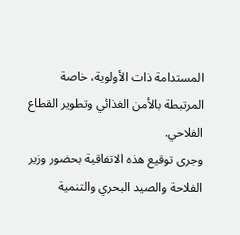المستدامة ذات الأولوية، خاصة المرتبطة بالأمن الغذائي وتطوير القطاع الفلاحي.
وجرى توقيع هذه الاتفاقية بحضور وزير الفلاحة والصيد البحري والتنمية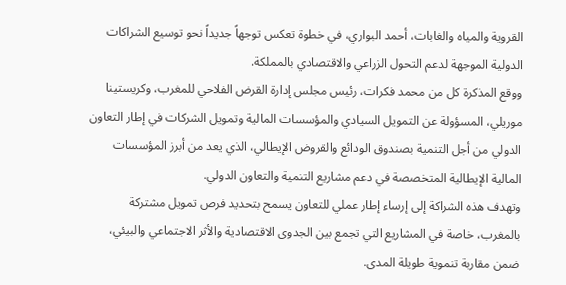القروية والمياه والغابات، أحمد البواري، في خطوة تعكس توجهاً جديداً نحو توسيع الشراكات الدولية الموجهة لدعم التحول الزراعي والاقتصادي بالمملكة.
ووقع المذكرة كل من محمد فكرات، رئيس مجلس إدارة القرض الفلاحي للمغرب، وكريستينا موريلي، المسؤولة عن التمويل السيادي والمؤسسات المالية وتمويل الشركات في إطار التعاون الدولي من أجل التنمية بصندوق الودائع والقروض الإيطالي، الذي يعد من أبرز المؤسسات المالية الإيطالية المتخصصة في دعم مشاريع التنمية والتعاون الدولي.
وتهدف هذه الشراكة إلى إرساء إطار عملي للتعاون يسمح بتحديد فرص تمويل مشتركة بالمغرب، خاصة في المشاريع التي تجمع بين الجدوى الاقتصادية والأثر الاجتماعي والبيئي، ضمن مقاربة تنموية طويلة المدى.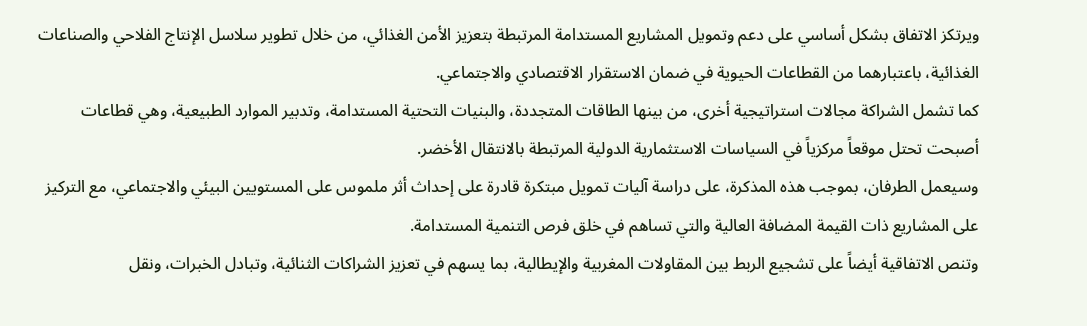ويرتكز الاتفاق بشكل أساسي على دعم وتمويل المشاريع المستدامة المرتبطة بتعزيز الأمن الغذائي، من خلال تطوير سلاسل الإنتاج الفلاحي والصناعات الغذائية، باعتبارهما من القطاعات الحيوية في ضمان الاستقرار الاقتصادي والاجتماعي.
كما تشمل الشراكة مجالات استراتيجية أخرى، من بينها الطاقات المتجددة، والبنيات التحتية المستدامة، وتدبير الموارد الطبيعية، وهي قطاعات أصبحت تحتل موقعاً مركزياً في السياسات الاستثمارية الدولية المرتبطة بالانتقال الأخضر.
وسيعمل الطرفان، بموجب هذه المذكرة، على دراسة آليات تمويل مبتكرة قادرة على إحداث أثر ملموس على المستويين البيئي والاجتماعي، مع التركيز على المشاريع ذات القيمة المضافة العالية والتي تساهم في خلق فرص التنمية المستدامة.
وتنص الاتفاقية أيضاً على تشجيع الربط بين المقاولات المغربية والإيطالية، بما يسهم في تعزيز الشراكات الثنائية، وتبادل الخبرات، ونقل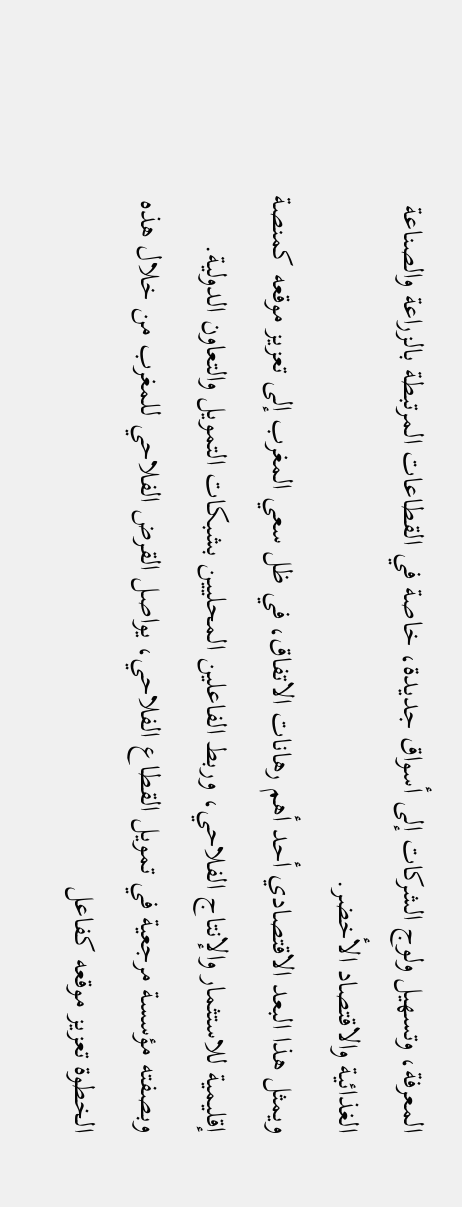المعرفة، وتسهيل ولوج الشركات إلى أسواق جديدة، خاصة في القطاعات المرتبطة بالزراعة والصناعة الغذائية والاقتصاد الأخضر.
ويمثل هذا البعد الاقتصادي أحد أهم رهانات الاتفاق، في ظل سعي المغرب إلى تعزيز موقعه كمنصة إقليمية للاستثمار والإنتاج الفلاحي، وربط الفاعلين المحليين بشبكات التمويل والتعاون الدولية.
وبصفته مؤسسة مرجعية في تمويل القطاع الفلاحي، يواصل القرض الفلاحي للمغرب من خلال هذه الخطوة تعزيز موقعه كفاعل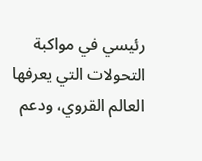رئيسي في مواكبة التحولات التي يعرفها العالم القروي، ودعم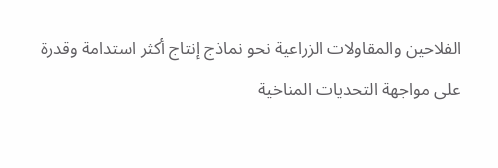الفلاحين والمقاولات الزراعية نحو نماذج إنتاج أكثر استدامة وقدرة على مواجهة التحديات المناخية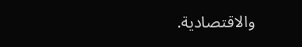والاقتصادية.